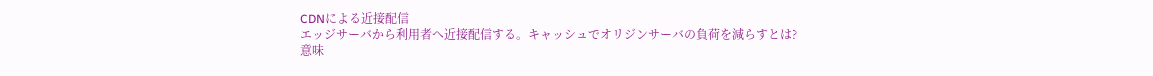CDNによる近接配信
エッジサーバから利用者へ近接配信する。キャッシュでオリジンサーバの負荷を減らすとは?
意味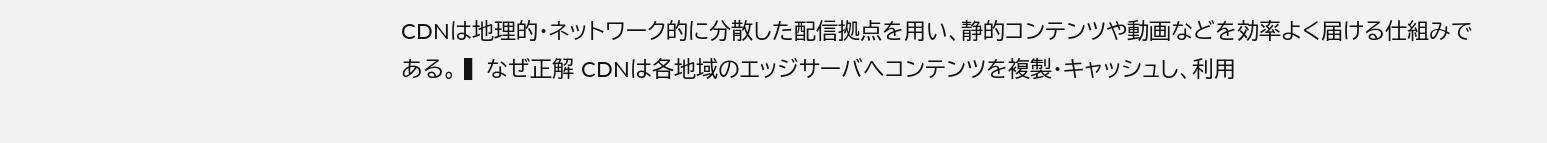CDNは地理的・ネットワーク的に分散した配信拠点を用い、静的コンテンツや動画などを効率よく届ける仕組みである。 ▍なぜ正解 CDNは各地域のエッジサーバへコンテンツを複製・キャッシュし、利用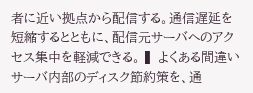者に近い拠点から配信する。通信遅延を短縮するとともに、配信元サーバへのアクセス集中を軽減できる。 ▍よくある間違い サーバ内部のディスク節約策を、通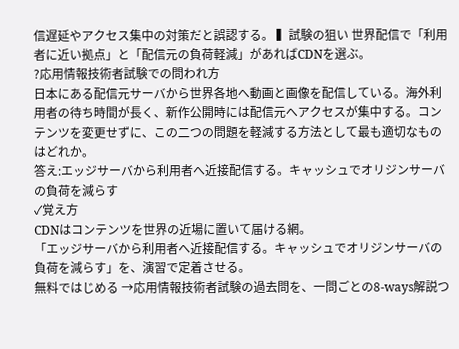信遅延やアクセス集中の対策だと誤認する。 ▍試験の狙い 世界配信で「利用者に近い拠点」と「配信元の負荷軽減」があればCDNを選ぶ。
?応用情報技術者試験での問われ方
日本にある配信元サーバから世界各地へ動画と画像を配信している。海外利用者の待ち時間が長く、新作公開時には配信元へアクセスが集中する。コンテンツを変更せずに、この二つの問題を軽減する方法として最も適切なものはどれか。
答え:エッジサーバから利用者へ近接配信する。キャッシュでオリジンサーバの負荷を減らす
✓覚え方
CDNはコンテンツを世界の近場に置いて届ける網。
「エッジサーバから利用者へ近接配信する。キャッシュでオリジンサーバの負荷を減らす」を、演習で定着させる。
無料ではじめる →応用情報技術者試験の過去問を、一問ごとの8-ways解説つ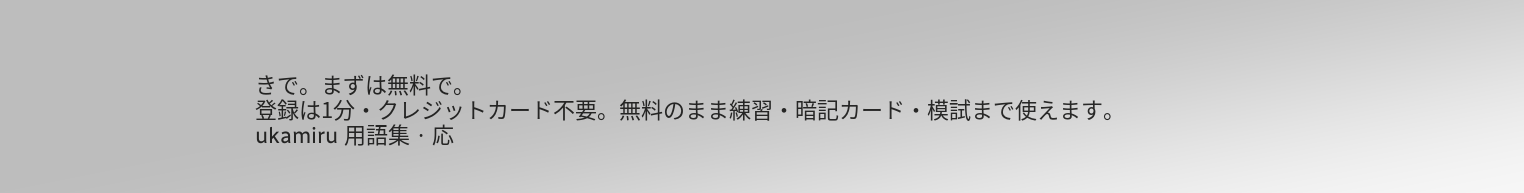きで。まずは無料で。
登録は1分・クレジットカード不要。無料のまま練習・暗記カード・模試まで使えます。
ukamiru 用語集 · 応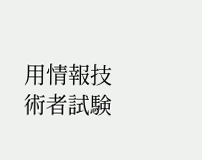用情報技術者試験